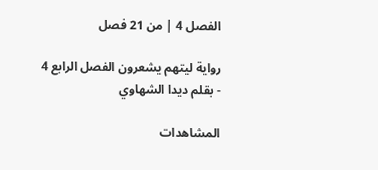الفصل 4 | من 21 فصل

رواية ليتهم يشعرون الفصل الرابع 4 - بقلم ديدا الشهاوي

المشاهدات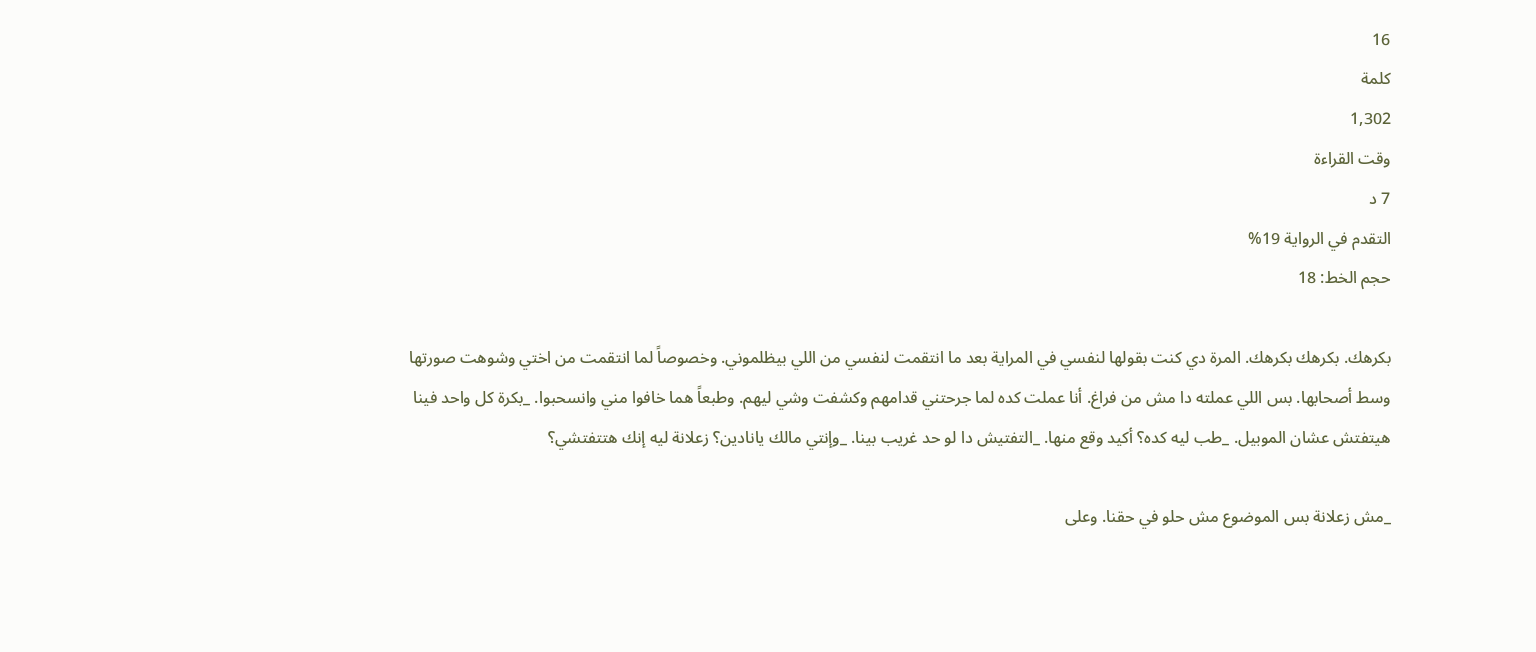16
كلمة
1,302
وقت القراءة
7 د
التقدم في الرواية 19%
حجم الخط: 18

بكرهك. بكرهك بكرهك. المرة دي كنت بقولها لنفسي في المراية بعد ما انتقمت لنفسي من اللي بيظلموني. وخصوصاً لما انتقمت من اختي وشوهت صورتها وسط أصحابها. بس اللي عملته دا مش من فراغ. أنا عملت كده لما جرحتني قدامهم وكشفت وشي ليهم. وطبعاً هما خافوا مني وانسحبوا. _بكرة كل واحد فينا هيتفتش عشان الموبيل. _طب ليه كده؟ أكيد وقع منها. _التفتيش دا لو حد غريب بينا. _وإنتي مالك يانادين؟ زعلانة ليه إنك هتتفتشي؟

_مش زعلانة بس الموضوع مش حلو في حقنا. وعلى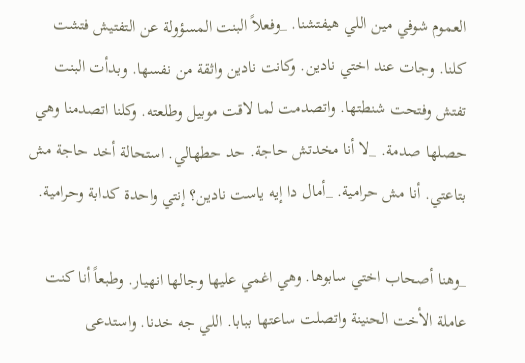العموم شوفي مين اللي هيفتشنا. _وفعلاً البنت المسؤولة عن التفتيش فتشت كلنا. وجات عند اختي نادين. وكانت نادين واثقة من نفسها. وبدأت البنت تفتش وفتحت شنطتها. واتصدمت لما لاقت موبيل وطلعته. وكلنا اتصدمنا وهي حصلها صدمة. _لا أنا مخدتش حاجة. حد حطهالي. استحالة أخد حاجة مش بتاعتي. أنا مش حرامية. _أمال دا إيه ياست نادين؟ إنتي واحدة كدابة وحرامية.

_وهنا أصحاب اختي سابوها. وهي اغمي عليها وجالها انهيار. وطبعاً أنا كنت عاملة الأخت الحنينة واتصلت ساعتها ببابا. اللي جه خدنا. واستدعى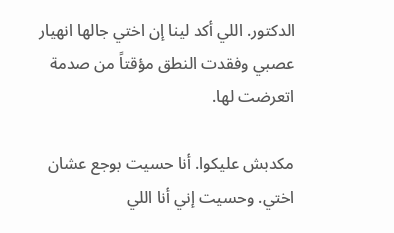الدكتور. اللي أكد لينا إن اختي جالها انهيار عصبي وفقدت النطق مؤقتاً من صدمة اتعرضت لها.

مكدبش عليكوا. أنا حسيت بوجع عشان اختي. وحسيت إني أنا اللي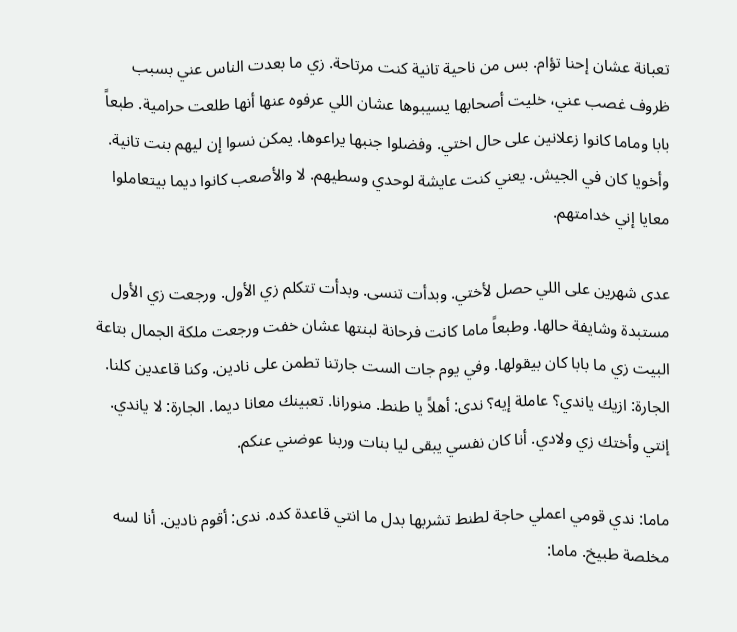تعبانة عشان إحنا تؤام. بس من ناحية تانية كنت مرتاحة. زي ما بعدت الناس عني بسبب ظروف غصب عني، خليت أصحابها يسيبوها عشان اللي عرفوه عنها أنها طلعت حرامية. طبعاً بابا وماما كانوا زعلانين على حال اختي. وفضلوا جنبها يراعوها. يمكن نسوا إن ليهم بنت تانية. وأخويا كان في الجيش. يعني كنت عايشة لوحدي وسطيهم. لا والأصعب كانوا ديما بيتعاملوا معايا إني خدامتهم.

عدى شهرين على اللي حصل لأختي. وبدأت تنسى. وبدأت تتكلم زي الأول. ورجعت زي الأول مستبدة وشايفة حالها. وطبعاً ماما كانت فرحانة لبنتها عشان خفت ورجعت ملكة الجمال بتاعة البيت زي ما بابا كان بيقولها. وفي يوم جات الست جارتنا تطمن على نادين. وكنا قاعدين كلنا. الجارة: ازيك ياندي؟ عاملة إيه؟ ندى: أهلاً يا طنط. منورانا. تعبينك معانا ديما. الجارة: لا ياندي. إنتي وأختك زي ولادي. أنا كان نفسي يبقى ليا بنات وربنا عوضني عنكم.

ماما: ندي قومي اعملي حاجة لطنط تشربها بدل ما انتي قاعدة كده. ندى: أقوم نادين. أنا لسه مخلصة طبيخ. ماما: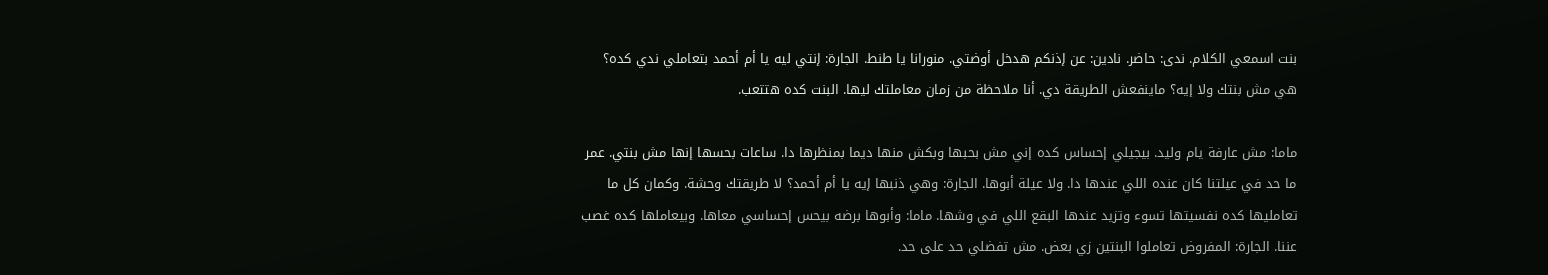بنت اسمعي الكلام. ندى: حاضر. نادين: عن إذنكم هدخل أوضتي. منورانا يا طنط. الجارة: إنتي ليه يا أم أحمد بتعاملي ندي كده؟ هي مش بنتك ولا إيه؟ ماينفعش الطريقة دي. أنا ملاحظة من زمان معاملتك ليها. البنت كده هتتعب.

ماما: مش عارفة يام وليد. بيجيلي إحساس كده إني مش بحبها وبكش منها ديما بمنظرها دا. ساعات بحسها إنها مش بنتي. عمر ما حد في عيلتنا كان عنده اللي عندها دا. ولا عيلة أبوها. الجارة: وهي ذنبها إيه يا أم أحمد؟ لا طريقتك وحشة. وكمان كل ما تعامليها كده نفسيتها تسوء وتزيد عندها البقع اللي في وشها. ماما: وأبوها برضه بيحس إحساسي معاها. وبيعاملها كده غصب عننا. الجارة: المفروض تعاملوا البنتين زي بعض. مش تفضلي حد على حد.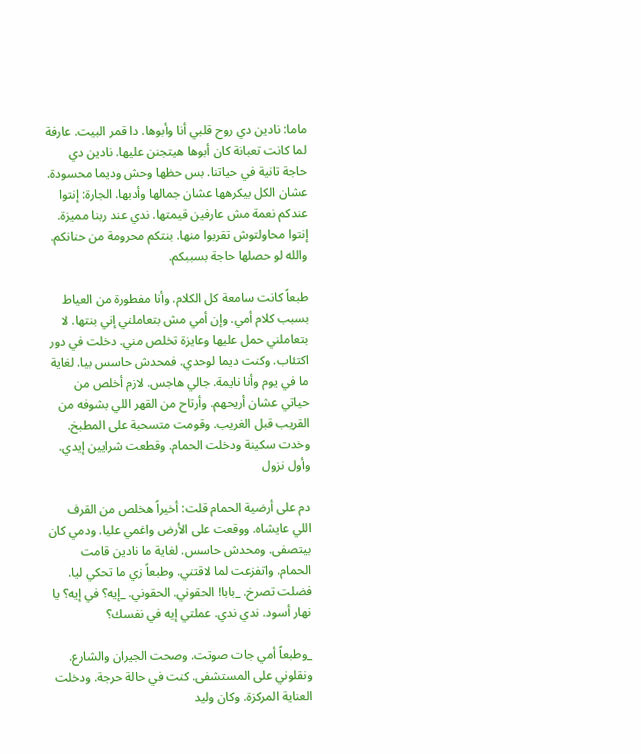ماما: نادين دي روح قلبي أنا وأبوها. دا قمر البيت. عارفة لما كانت تعبانة كان أبوها هيتجنن عليها. نادين دي حاجة تانية في حياتنا. بس حظها وحش وديما محسودة. عشان الكل بيكرهها عشان جمالها وأدبها. الجارة: إنتوا عندكم نعمة مش عارفين قيمتها. ندي عند ربنا مميزة. إنتوا محاولتوش تقربوا منها. بنتكم محرومة من حنانكم. والله لو حصلها حاجة بسببكم.

طبعاً كانت سامعة كل الكلام. وأنا مفطورة من العياط بسبب كلام أمي. وإن أمي مش بتعاملني إني بنتها. لا بتعاملني حمل عليها وعايزة تخلص مني. دخلت في دور اكتئاب. وكنت ديما لوحدي. فمحدش حاسس بيا. لغاية ما في يوم وأنا نايمة. جالي هاجس. لازم أخلص من حياتي عشان أريحهم. وأرتاح من القهر اللي بشوفه من القريب قبل الغريب. وقومت متسحبة على المطبخ. وخدت سكينة ودخلت الحمام. وقطعت شرايين إيدي. وأول نزول

دم على أرضية الحمام قلت: أخيراً هخلص من القرف اللي عايشاه. ووقعت على الأرض واغمي عليا. ودمي كان بيتصفى. ومحدش حاسس. لغاية ما نادين قامت الحمام. واتفزعت لما لاقتني. وطبعاً زي ما تحكي ليا. فضلت تصرخ. _بابا! الحقوني. الحقوني. _إيه؟ في إيه؟ يا نهار أسود. ندي ندي. عملتي إيه في نفسك؟

_وطبعاً أمي جات صوتت. وصحت الجيران والشارع. ونقلوني على المستشفى. كنت في حالة حرجة. ودخلت العناية المركزة. وكان وليد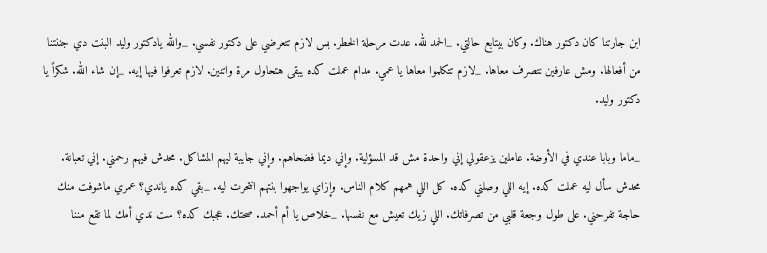ابن جارتنا كان دكتور هناك. وكان بيتابع حالتي. _الحمد لله. عدت مرحلة الخطر. بس لازم تتعرضي على دكتور نفسي. _والله يادكتور وليد البنت دي جننتنا من أفعالها. ومش عارفين نتصرف معاها. _لازم تتكلموا معاها يا عمي. مدام عملت كده يبقى هتحاول مرة واتنين. لازم تعرفوا فيها إيه. _إن شاء الله. شكراً يا دكتور وليد.

_ماما وبابا عندي في الأوضة. عاملين يزعقولي إني واحدة مش قد المسؤلية. وإني ديما فضحاهم. وإني جايبة ليهم المشاكل. محدش فيهم رحمني. إني تعبانة. محدش سأل ليه عملت كده. إيه اللي وصلني كده. كل اللي همهم كلام الناس. وإزاي يواجهوا بنتهم انتحرت ليه. _بقي كده ياندي؟ عمري ماشوفت منك حاجة تفرحني. على طول وجعة قلبي من تصرفاتك. اللي زيك تعيش مع نفسها. _خلاص يا أم أحمد. صحتك. عجبك كده؟ ست ندي أمك لما تقع مننا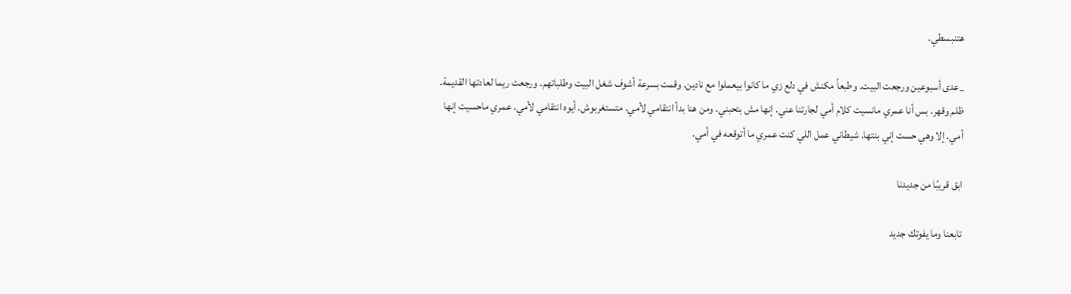هتنبسطي.

_عدى أسبوعين ورجعت البيت. وطبعاً مكنش في دلع زي ما كانوا بيعملوا مع نادين. وقمت بسرعة أشوف شغل البيت وطلباتهم. ورجعت ريما لعادتها القديمة. ظلم وقهر. بس أنا عمري مانسيت كلام أمي لجارتنا عني. إنها مش بتحبني. ومن هنا بدأ انتقامي لأمي. متستغربوش. أيوه انتقامي لأمي. عمري ماحسيت إنها أمي. إلا وهي حست إني بنتها. شيطاني عمل اللي كنت عمري ما أتوقعه في أمي.

ابق قريبًا من جديدنا

تابعنا وما يفوتك جديد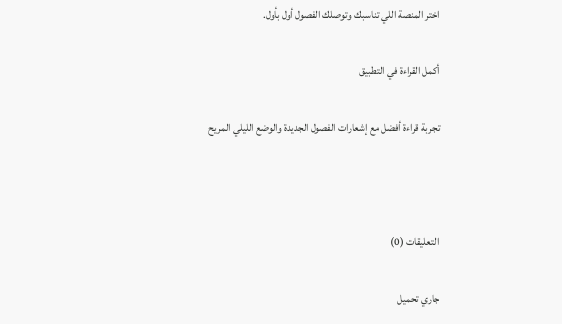اختر المنصة اللي تناسبك وتوصلك الفصول أول بأول.

أكمل القراءة في التطبيق

تجربة قراءة أفضل مع إشعارات الفصول الجديدة والوضع الليلي المريح



التعليقات (0)

جاري تحميل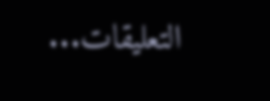التعليقات...